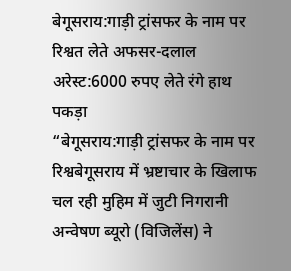बेगूसराय:गाड़ी ट्रांसफर के नाम पर रिश्वत लेते अफसर-दलाल अरेस्ट:6000 रुपए लेते रंगे हाथ पकड़ा
“बेगूसराय:गाड़ी ट्रांसफर के नाम पर रिश्वबेगूसराय में भ्रष्टाचार के खिलाफ चल रही मुहिम में जुटी निगरानी अन्वेषण ब्यूरो (विजिलेंस) ने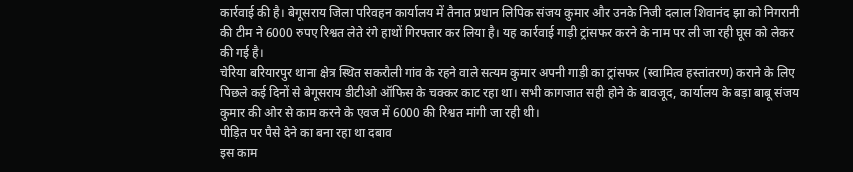कार्रवाई की है। बेगूसराय जिला परिवहन कार्यालय में तैनात प्रधान लिपिक संजय कुमार और उनके निजी दलाल शिवानंद झा को निगरानी की टीम ने 6000 रुपए रिश्वत लेते रंगे हाथों गिरफ्तार कर लिया है। यह कार्रवाई गाड़ी ट्रांसफर करने के नाम पर ली जा रही घूस को लेकर की गई है।
चेरिया बरियारपुर थाना क्षेत्र स्थित सकरौली गांव के रहने वाले सत्यम कुमार अपनी गाड़ी का ट्रांसफर (स्वामित्व हस्तांतरण) कराने के लिए पिछले कई दिनों से बेगूसराय डीटीओ ऑफिस के चक्कर काट रहा था। सभी कागजात सही होने के बावजूद, कार्यालय के बड़ा बाबू संजय कुमार की ओर से काम करने के एवज में 6000 की रिश्वत मांगी जा रही थी।
पीड़ित पर पैसे देने का बना रहा था दबाव
इस काम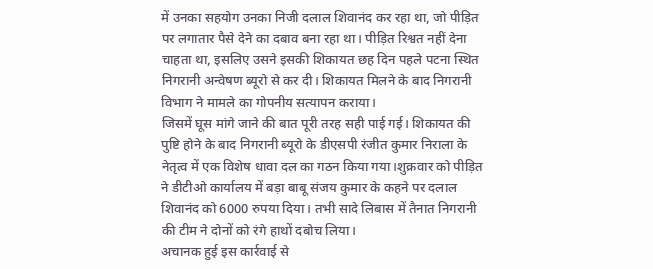में उनका सहयोग उनका निजी दलाल शिवानंद कर रहा था, जो पीड़ित पर लगातार पैसे देने का दबाव बना रहा था। पीड़ित रिश्वत नहीं देना चाहता था, इसलिए उसने इसकी शिकायत छह दिन पहले पटना स्थित निगरानी अन्वेषण ब्यूरो से कर दी। शिकायत मिलने के बाद निगरानी विभाग ने मामले का गोपनीय सत्यापन कराया।
जिसमें घूस मांगे जाने की बात पूरी तरह सही पाई गई। शिकायत की पुष्टि होने के बाद निगरानी ब्यूरो के डीएसपी रंजीत कुमार निराला के नेतृत्व में एक विशेष धावा दल का गठन किया गया।शुक्रवार को पीड़ित ने डीटीओ कार्यालय में बड़ा बाबू संजय कुमार के कहने पर दलाल शिवानंद को 6000 रुपया दिया। तभी सादे लिबास में तैनात निगरानी की टीम ने दोनों को रंगे हाथों दबोच लिया।
अचानक हुई इस कार्रवाई से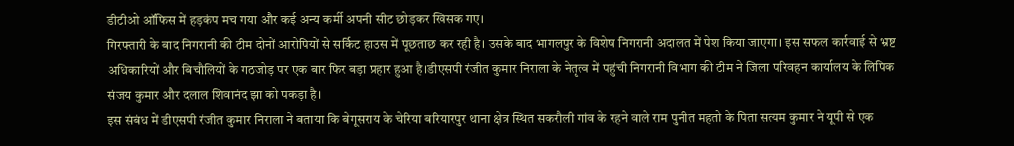डीटीओ ऑफिस में हड़कंप मच गया और कई अन्य कर्मी अपनी सीट छोड़कर खिसक गए।
गिरफ्तारी के बाद निगरानी की टीम दोनों आरोपियों से सर्किट हाउस में पूछताछ कर रही है। उसके बाद भागलपुर के विशेष निगरानी अदालत में पेश किया जाएगा। इस सफल कार्रवाई से भ्रष्ट अधिकारियों और बिचौलियों के गठजोड़ पर एक बार फिर बड़ा प्रहार हुआ है।डीएसपी रंजीत कुमार निराला के नेतृत्व में पहुंची निगरानी विभाग की टीम ने जिला परिवहन कार्यालय के लिपिक संजय कुमार और दलाल शिवानंद झा को पकड़ा है।
इस संबंध में डीएसपी रंजीत कुमार निराला ने बताया कि बेगूसराय के चेरिया बरियारपुर थाना क्षेत्र स्थित सकरौली गांव के रहने वाले राम पुनीत महतो के पिता सत्यम कुमार ने यूपी से एक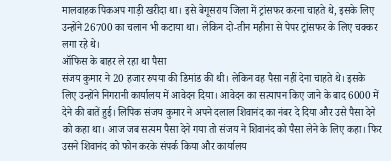मालवाहक पिकअप गाड़ी खरीदा था। इसे बेगूसराय जिला में ट्रांसफर करना चाहते थे, इसके लिए उन्होंने 26700 का चलान भी कटाया था। लेकिन दो-तीन महीना से पेपर ट्रांसफर के लिए चक्कर लगा रहे थे।
ऑफिस के बाहर ले रहा था पैसा
संजय कुमार ने 20 हजार रुपया की डिमांड की थी। लेकिन वह पैसा नहीं देना चाहते थे। इसके लिए उन्होंने निगरानी कार्यालय में आवेदन दिया। आवेदन का सत्यापन किए जाने के बाद 6000 में देने की बातें हुई। लिपिक संजय कुमार ने अपने दलाल शिवानंद का नंबर दे दिया और उसे पैसा देने को कहा था। आज जब सत्यम पैसा देने गया तो संजय ने शिवानंद को पैसा लेने के लिए कहा। फिर उसने शिवानंद को फोन करके संपर्क किया और कार्यालय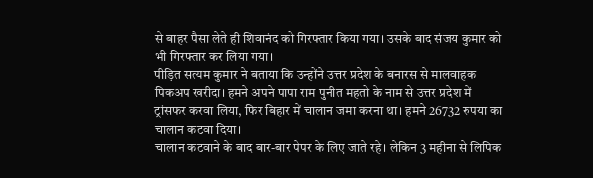से बाहर पैसा लेते ही शिवानंद को गिरफ्तार किया गया। उसके बाद संजय कुमार को भी गिरफ्तार कर लिया गया।
पीड़ित सत्यम कुमार ने बताया कि उन्होंने उत्तर प्रदेश के बनारस से मालवाहक पिकअप खरीदा। हमने अपने पापा राम पुनीत महतो के नाम से उत्तर प्रदेश में ट्रांसफर करवा लिया, फिर बिहार में चालान जमा करना था। हमने 26732 रुपया का चालान कटवा दिया।
चालान कटवाने के बाद बार-बार पेपर के लिए जाते रहे। लेकिन 3 महीना से लिपिक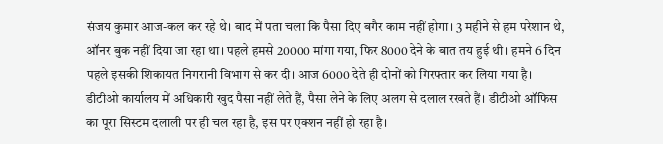संजय कुमार आज-कल कर रहे थे। बाद में पता चला कि पैसा दिए बगैर काम नहीं होगा। 3 महीने से हम परेशान थे, ऑनर बुक नहीं दिया जा रहा था। पहले हमसे 20000 मांगा गया, फिर 8000 देने के बात तय हुई थी। हमने 6 दिन पहले इसकी शिकायत निगरानी विभाग से कर दी। आज 6000 देते ही दोनों को गिरफ्तार कर लिया गया है।
डीटीओ कार्यालय में अधिकारी खुद पैसा नहीं लेते हैं, पैसा लेने के लिए अलग से दलाल रखते हैं। डीटीओ ऑफिस का पूरा सिस्टम दलाली पर ही चल रहा है, इस पर एक्शन नहीं हो रहा है।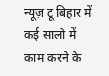न्यूज़ टू बिहार में कई सालो में काम करने के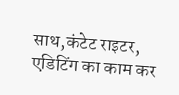साथ,कंटेट राइटर, एडिटिंग का काम कर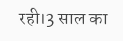रही।3 साल का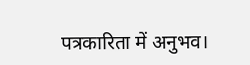पत्रकारिता में अनुभव।